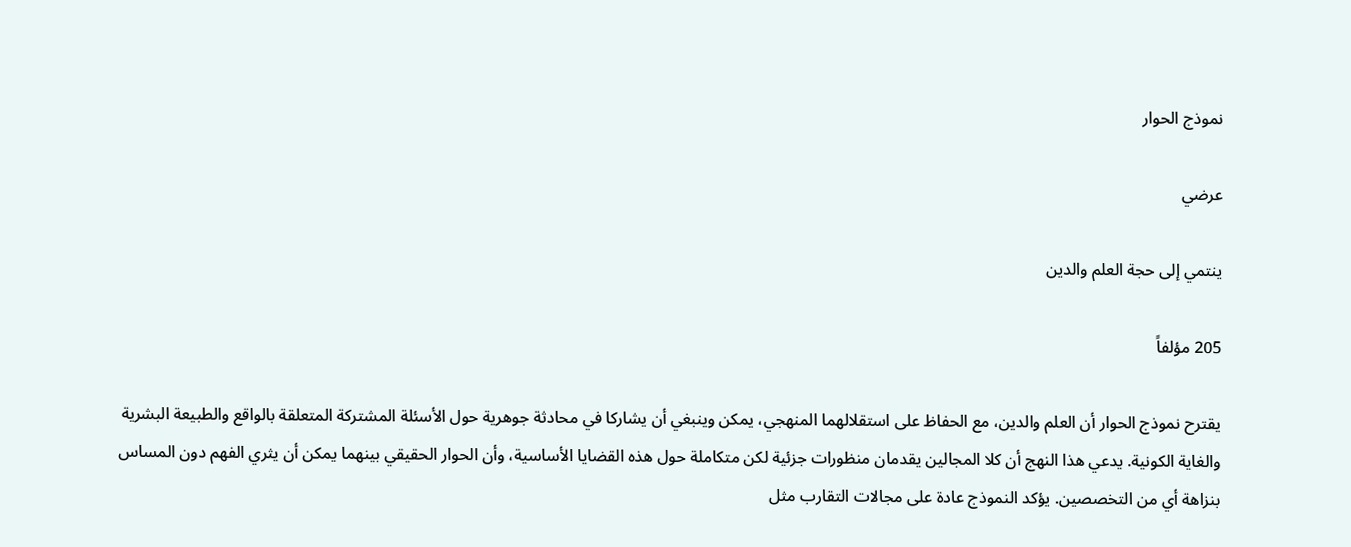نموذج الحوار

عرضي

ينتمي إلى حجة العلم والدين

205 مؤلفاً

يقترح نموذج الحوار أن العلم والدين، مع الحفاظ على استقلالهما المنهجي، يمكن وينبغي أن يشاركا في محادثة جوهرية حول الأسئلة المشتركة المتعلقة بالواقع والطبيعة البشرية والغاية الكونية. يدعي هذا النهج أن كلا المجالين يقدمان منظورات جزئية لكن متكاملة حول هذه القضايا الأساسية، وأن الحوار الحقيقي بينهما يمكن أن يثري الفهم دون المساس بنزاهة أي من التخصصين. يؤكد النموذج عادة على مجالات التقارب مثل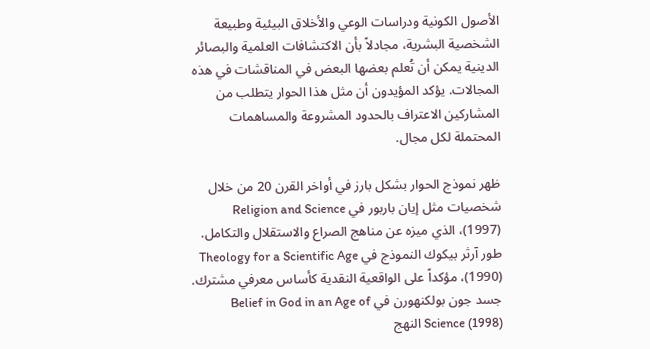الأصول الكونية ودراسات الوعي والأخلاق البيئية وطبيعة الشخصية البشرية، مجادلاً بأن الاكتشافات العلمية والبصائر الدينية يمكن أن تُعلم بعضها البعض في المناقشات في هذه المجالات. يؤكد المؤيدون أن مثل هذا الحوار يتطلب من المشاركين الاعتراف بالحدود المشروعة والمساهمات المحتملة لكل مجال.

ظهر نموذج الحوار بشكل بارز في أواخر القرن 20 من خلال شخصيات مثل إيان باربور في Religion and Science (1997)، الذي ميزه عن مناهج الصراع والاستقلال والتكامل. طور آرثر بيكوك النموذج في Theology for a Scientific Age (1990)، مؤكداً على الواقعية النقدية كأساس معرفي مشترك. جسد جون بولكنهورن في Belief in God in an Age of Science (1998) النهج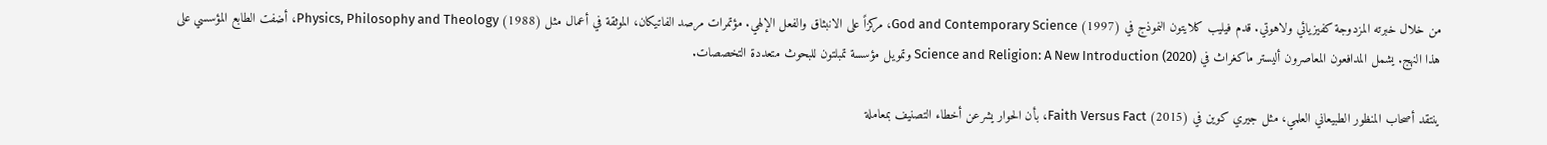من خلال خبرته المزدوجة كفيزيائي ولاهوتي. قدم فيليب كلايتون النموذج في God and Contemporary Science (1997)، مركزاً على الانبثاق والفعل الإلهي. مؤتمرات مرصد الفاتيكان، الموثقة في أعمال مثل Physics, Philosophy and Theology (1988)، أضفت الطابع المؤسسي على هذا النهج. يشمل المدافعون المعاصرون أليستر ماكغراث في Science and Religion: A New Introduction (2020) وتمويل مؤسسة تمبلتون للبحوث متعددة التخصصات.

ينتقد أصحاب المنظور الطبيعاني العلمي، مثل جيري كوين في Faith Versus Fact (2015)، بأن الحوار يشرعن أخطاء التصنيف بمعاملة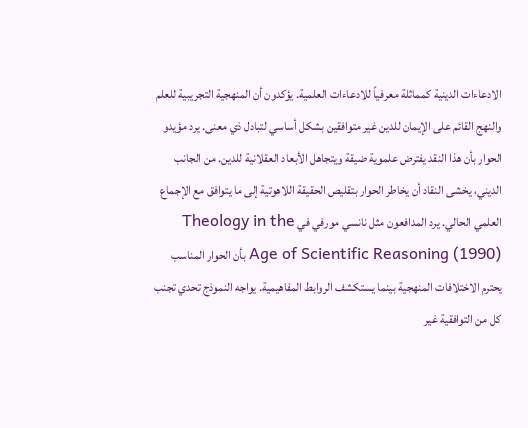الادعاءات الدينية كمماثلة معرفياً للادعاءات العلمية. يؤكدون أن المنهجية التجريبية للعلم والنهج القائم على الإيمان للدين غير متوافقين بشكل أساسي لتبادل ذي معنى. يرد مؤيدو الحوار بأن هذا النقد يفترض علموية ضيقة ويتجاهل الأبعاد العقلانية للدين. من الجانب الديني، يخشى النقاد أن يخاطر الحوار بتقليص الحقيقة اللاهوتية إلى ما يتوافق مع الإجماع العلمي الحالي. يرد المدافعون مثل نانسي مورفي في Theology in the Age of Scientific Reasoning (1990) بأن الحوار المناسب يحترم الاختلافات المنهجية بينما يستكشف الروابط المفاهيمية. يواجه النموذج تحدي تجنب كل من التوافقية غير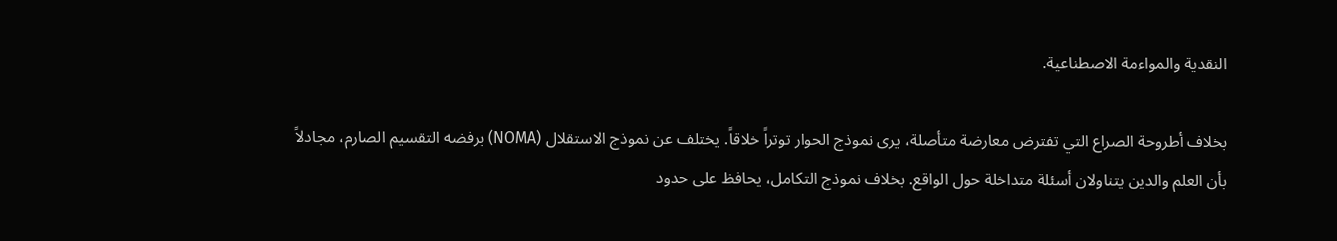النقدية والمواءمة الاصطناعية.

بخلاف أطروحة الصراع التي تفترض معارضة متأصلة، يرى نموذج الحوار توتراً خلاقاً. يختلف عن نموذج الاستقلال (NOMA) برفضه التقسيم الصارم، مجادلاً بأن العلم والدين يتناولان أسئلة متداخلة حول الواقع. بخلاف نموذج التكامل، يحافظ على حدود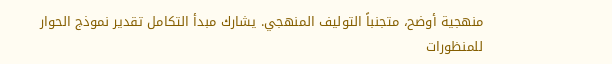منهجية أوضح، متجنباً التوليف المنهجي. يشارك مبدأ التكامل تقدير نموذج الحوار للمنظورات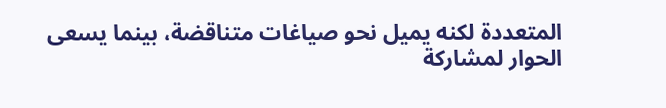المتعددة لكنه يميل نحو صياغات متناقضة، بينما يسعى الحوار لمشاركة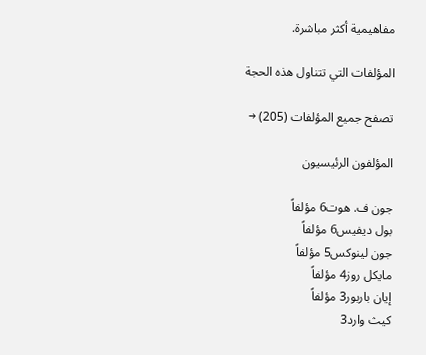مفاهيمية أكثر مباشرة.

المؤلفات التي تتناول هذه الحجة

تصفح جميع المؤلفات (205) →

المؤلفون الرئيسيون

جون ف. هوت6 مؤلفاً
بول ديفيس6 مؤلفاً
جون لينوكس5 مؤلفاً
مایکل روز4 مؤلفاً
إيان باربور3 مؤلفاً
كيث وارد3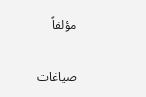مؤلفاً

صياغات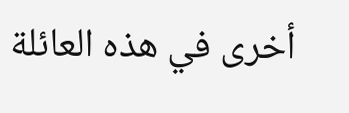أخرى في هذه العائلة